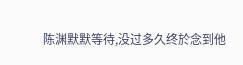陈渊默默等待,没过多久终於念到他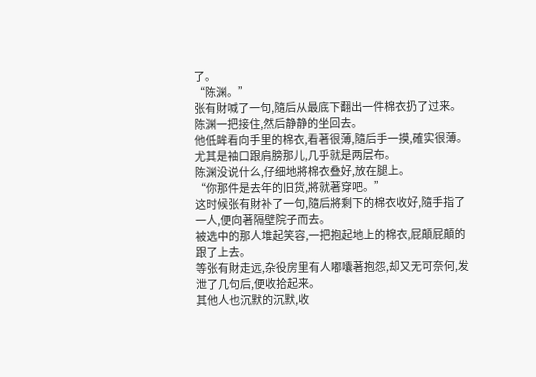了。
“陈渊。”
张有財喊了一句,隨后从最底下翻出一件棉衣扔了过来。
陈渊一把接住,然后静静的坐回去。
他低眸看向手里的棉衣,看著很薄,隨后手一摸,確实很薄。
尤其是袖口跟肩膀那儿,几乎就是两层布。
陈渊没说什么,仔细地將棉衣叠好,放在腿上。
“你那件是去年的旧货,將就著穿吧。”
这时候张有財补了一句,隨后將剩下的棉衣收好,隨手指了一人,便向著隔壁院子而去。
被选中的那人堆起笑容,一把抱起地上的棉衣,屁顛屁顛的跟了上去。
等张有財走远,杂役房里有人嘟囔著抱怨,却又无可奈何,发泄了几句后,便收拾起来。
其他人也沉默的沉默,收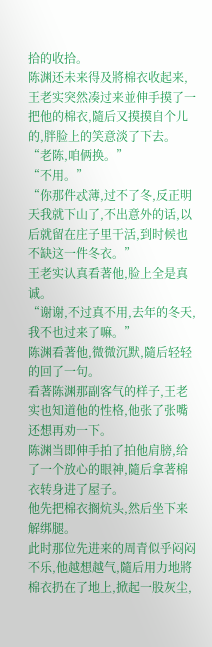拾的收拾。
陈渊还未来得及將棉衣收起来,王老实突然凑过来並伸手摸了一把他的棉衣,隨后又摸摸自个儿的,胖脸上的笑意淡了下去。
“老陈,咱俩换。”
“不用。”
“你那件忒薄,过不了冬,反正明天我就下山了,不出意外的话,以后就留在庄子里干活,到时候也不缺这一件冬衣。”
王老实认真看著他,脸上全是真诚。
“谢谢,不过真不用,去年的冬天,我不也过来了嘛。”
陈渊看著他,微微沉默,隨后轻轻的回了一句。
看著陈渊那副客气的样子,王老实也知道他的性格,他张了张嘴还想再劝一下。
陈渊当即伸手拍了拍他肩膀,给了一个放心的眼神,隨后拿著棉衣转身进了屋子。
他先把棉衣搁炕头,然后坐下来解绑腿。
此时那位先进来的周青似乎闷闷不乐,他越想越气,隨后用力地將棉衣扔在了地上,掀起一股灰尘,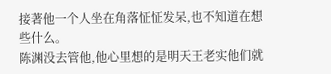接著他一个人坐在角落怔怔发呆,也不知道在想些什么。
陈渊没去管他,他心里想的是明天王老实他们就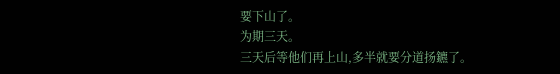要下山了。
为期三天。
三天后等他们再上山,多半就要分道扬鑣了。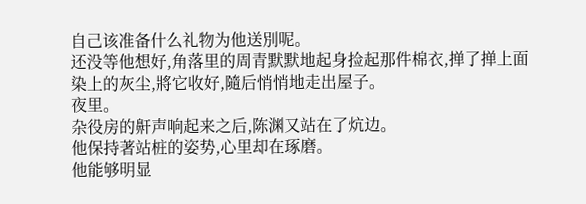自己该准备什么礼物为他送別呢。
还没等他想好,角落里的周青默默地起身捡起那件棉衣,掸了掸上面染上的灰尘,將它收好,隨后悄悄地走出屋子。
夜里。
杂役房的鼾声响起来之后,陈渊又站在了炕边。
他保持著站桩的姿势,心里却在琢磨。
他能够明显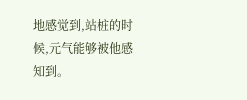地感觉到,站桩的时候,元气能够被他感知到。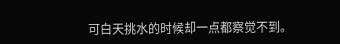可白天挑水的时候却一点都察觉不到。